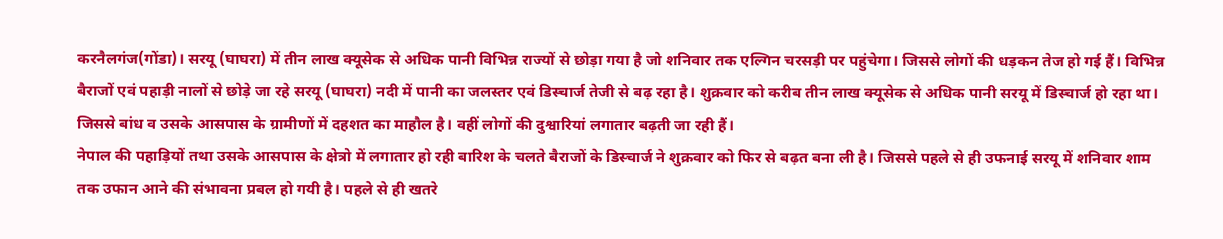करनैलगंज(गोंडा)। सरयू (घाघरा) में तीन लाख क्यूसेक से अधिक पानी विभिन्न राज्यों से छोड़ा गया है जो शनिवार तक एल्गिन चरसड़ी पर पहुंचेगा। जिससे लोगों की धड़कन तेज हो गई हैं। विभिन्न बैराजों एवं पहाड़ी नालों से छोड़े जा रहे सरयू (घाघरा) नदी में पानी का जलस्तर एवं डिस्चार्ज तेजी से बढ़ रहा है। शुक्रवार को करीब तीन लाख क्यूसेक से अधिक पानी सरयू में डिस्चार्ज हो रहा था। जिससे बांध व उसके आसपास के ग्रामीणों में दहशत का माहौल है। वहीं लोगों की दुश्वारियां लगातार बढ़ती जा रही हैं।
नेपाल की पहाड़ियों तथा उसके आसपास के क्षेत्रो में लगातार हो रही बारिश के चलते बैराजों के डिस्चार्ज ने शुक्रवार को फिर से बढ़त बना ली है। जिससे पहले से ही उफनाई सरयू में शनिवार शाम तक उफान आने की संभावना प्रबल हो गयी है। पहले से ही खतरे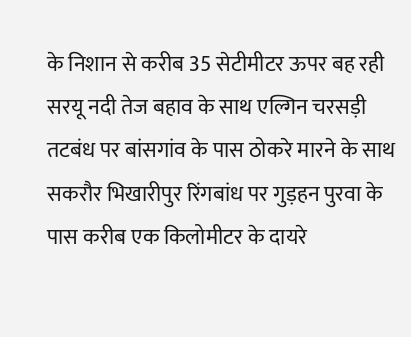के निशान से करीब 35 सेटीमीटर ऊपर बह रही सरयू नदी तेज बहाव के साथ एल्गिन चरसड़ी तटबंध पर बांसगांव के पास ठोकरे मारने के साथ सकरौर भिखारीपुर रिंगबांध पर गुड़हन पुरवा के पास करीब एक किलोमीटर के दायरे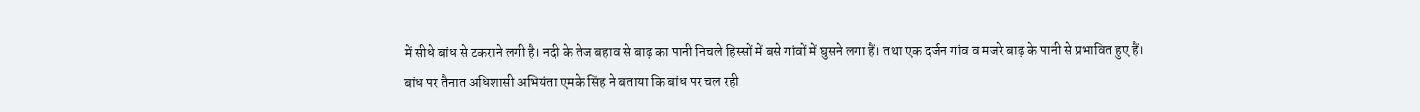में सीधे बांध से टकराने लगी है। नदी के तेज बहाव से बाढ़ का पानी निचले हिस्सों में बसे गांवों में घुसने लगा हैं। तथा एक दर्जन गांव व मजरे बाढ़ के पानी से प्रभावित हुए हैं।
बांध पर तैनात अधिशासी अभियंता एमके सिंह ने बताया कि बांध पर चल रही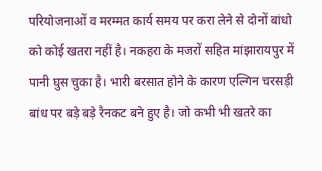परियोजनाओं व मरम्मत कार्य समय पर करा लेने से दोनों बांधो को कोई खतरा नहीं है। नकहरा के मजरों सहित मांझारायपुर में पानी घुस चुका है। भारी बरसात होने के कारण एल्गिन चरसड़ी बांध पर बड़े बड़े रैनकट बने हुए है। जो कभी भी खतरे का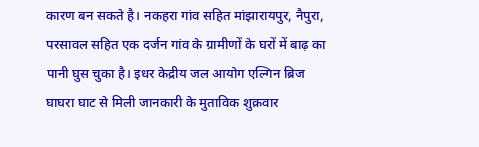कारण बन सकते है। नकहरा गांव सहित मांझारायपुर, नैपुरा, परसावल सहित एक दर्जन गांव के ग्रामीणों के घरों में बाढ़ का पानी घुस चुका है। इधर केद्रीय जल आयोग एल्गिन ब्रिज घाघरा घाट से मिली जानकारी के मुताविक शुक्रवार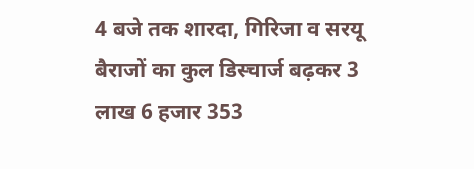4 बजे तक शारदा, गिरिजा व सरयू बैराजों का कुल डिस्चार्ज बढ़कर 3 लाख 6 हजार 353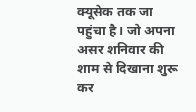क्यूसेक तक जा पहुंचा है। जो अपना असर शनिवार की शाम से दिखाना शुरू कर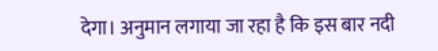देगा। अनुमान लगाया जा रहा है कि इस बार नदी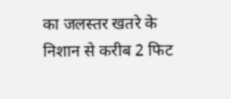का जलस्तर खतरे के निशान से करीब 2 फिट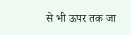से भी ऊपर तक जा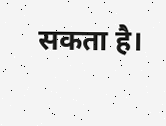सकता है।